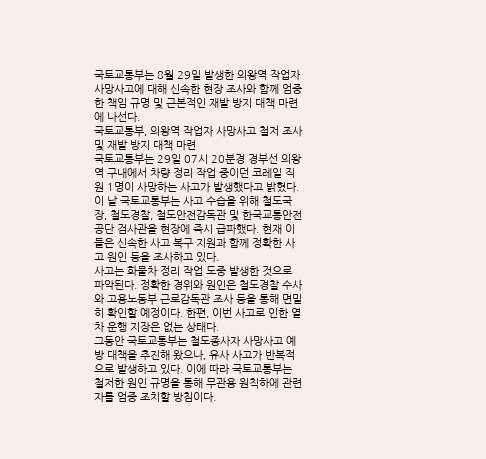국토교통부는 8월 29일 발생한 의왕역 작업자 사망사고에 대해 신속한 현장 조사와 함께 엄중한 책임 규명 및 근본적인 재발 방지 대책 마련에 나선다.
국토교통부, 의왕역 작업자 사망사고 철저 조사 및 재발 방지 대책 마련
국토교통부는 29일 07시 20분경 경부선 의왕역 구내에서 차량 정리 작업 중이던 코레일 직원 1명이 사망하는 사고가 발생했다고 밝혔다.
이 날 국토교통부는 사고 수습을 위해 철도국장, 철도경찰, 철도안전감독관 및 한국교통안전공단 검사관을 현장에 즉시 급파했다. 현재 이들은 신속한 사고 복구 지원과 함께 정확한 사고 원인 등을 조사하고 있다.
사고는 화물차 정리 작업 도중 발생한 것으로 파악된다. 정확한 경위와 원인은 철도경찰 수사와 고용노동부 근로감독관 조사 등을 통해 면밀히 확인할 예정이다. 한편, 이번 사고로 인한 열차 운행 지장은 없는 상태다.
그동안 국토교통부는 철도종사자 사망사고 예방 대책을 추진해 왔으나, 유사 사고가 반복적으로 발생하고 있다. 이에 따라 국토교통부는 철저한 원인 규명을 통해 무관용 원칙하에 관련자를 엄중 조치할 방침이다.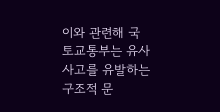이와 관련해 국토교통부는 유사 사고를 유발하는 구조적 문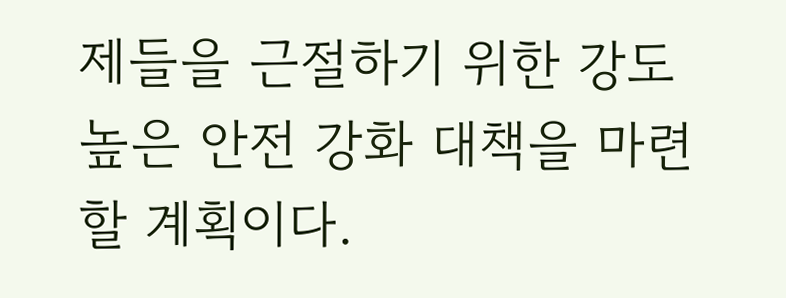제들을 근절하기 위한 강도 높은 안전 강화 대책을 마련할 계획이다.